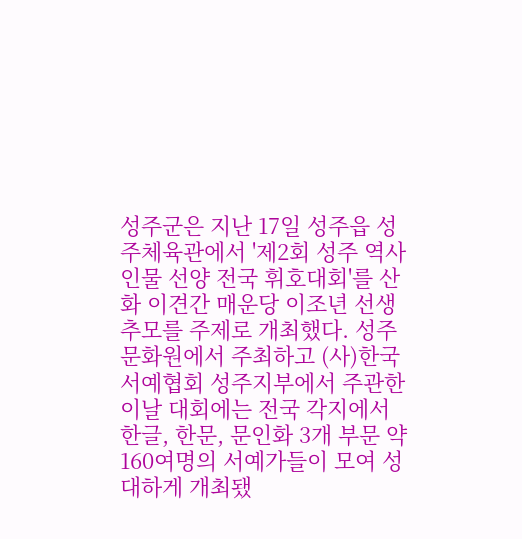성주군은 지난 17일 성주읍 성주체육관에서 '제2회 성주 역사인물 선양 전국 휘호대회'를 산화 이견간 매운당 이조년 선생 추모를 주제로 개최했다. 성주문화원에서 주최하고 (사)한국서예협회 성주지부에서 주관한 이날 대회에는 전국 각지에서 한글, 한문, 문인화 3개 부문 약 160여명의 서예가들이 모여 성대하게 개최됐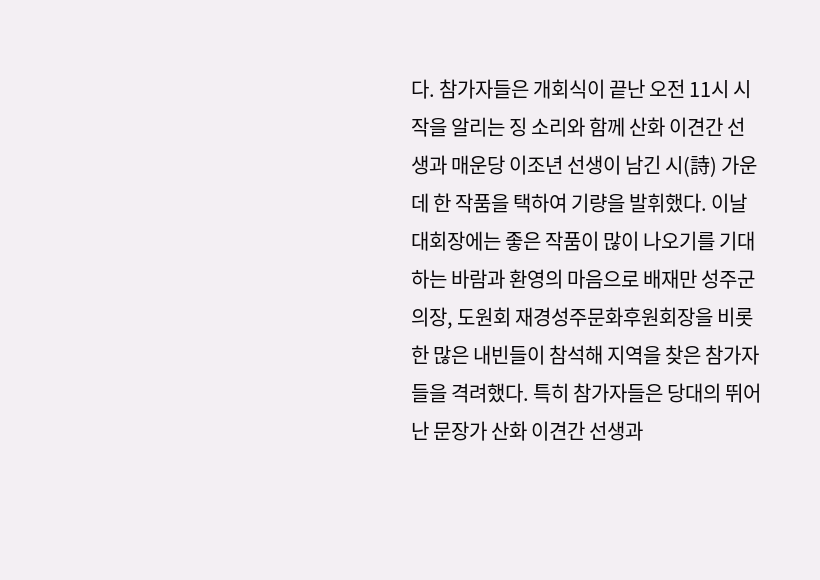다. 참가자들은 개회식이 끝난 오전 11시 시작을 알리는 징 소리와 함께 산화 이견간 선생과 매운당 이조년 선생이 남긴 시(詩) 가운데 한 작품을 택하여 기량을 발휘했다. 이날 대회장에는 좋은 작품이 많이 나오기를 기대하는 바람과 환영의 마음으로 배재만 성주군의장, 도원회 재경성주문화후원회장을 비롯한 많은 내빈들이 참석해 지역을 찾은 참가자들을 격려했다. 특히 참가자들은 당대의 뛰어난 문장가 산화 이견간 선생과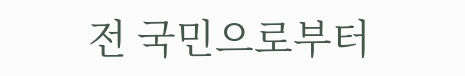전 국민으로부터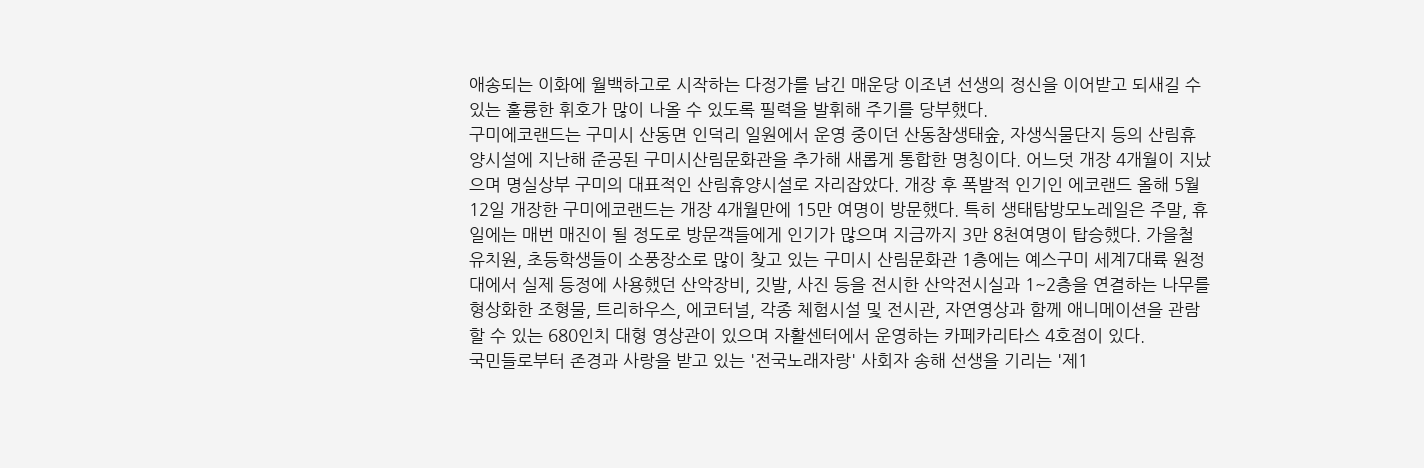애송되는 이화에 월백하고로 시작하는 다정가를 남긴 매운당 이조년 선생의 정신을 이어받고 되새길 수 있는 훌륭한 휘호가 많이 나올 수 있도록 필력을 발휘해 주기를 당부했다.
구미에코랜드는 구미시 산동면 인덕리 일원에서 운영 중이던 산동참생태숲, 자생식물단지 등의 산림휴양시설에 지난해 준공된 구미시산림문화관을 추가해 새롭게 통합한 명칭이다. 어느덧 개장 4개월이 지났으며 명실상부 구미의 대표적인 산림휴양시설로 자리잡았다. 개장 후 폭발적 인기인 에코랜드 올해 5월 12일 개장한 구미에코랜드는 개장 4개월만에 15만 여명이 방문했다. 특히 생태탐방모노레일은 주말, 휴일에는 매번 매진이 될 정도로 방문객들에게 인기가 많으며 지금까지 3만 8천여명이 탑승했다. 가을철 유치원, 초등학생들이 소풍장소로 많이 찾고 있는 구미시 산림문화관 1층에는 예스구미 세계7대륙 원정대에서 실제 등정에 사용했던 산악장비, 깃발, 사진 등을 전시한 산악전시실과 1~2층을 연결하는 나무를 형상화한 조형물, 트리하우스, 에코터널, 각종 체험시설 및 전시관, 자연영상과 함께 애니메이션을 관람할 수 있는 680인치 대형 영상관이 있으며 자활센터에서 운영하는 카페카리타스 4호점이 있다.
국민들로부터 존경과 사랑을 받고 있는 '전국노래자랑' 사회자 송해 선생을 기리는 '제1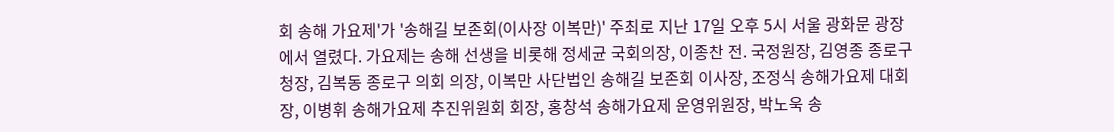회 송해 가요제'가 '송해길 보존회(이사장 이복만)' 주최로 지난 17일 오후 5시 서울 광화문 광장에서 열렸다. 가요제는 송해 선생을 비롯해 정세균 국회의장, 이종찬 전. 국정원장, 김영종 종로구청장, 김복동 종로구 의회 의장, 이복만 사단법인 송해길 보존회 이사장, 조정식 송해가요제 대회장, 이병휘 송해가요제 추진위원회 회장, 홍창석 송해가요제 운영위원장, 박노욱 송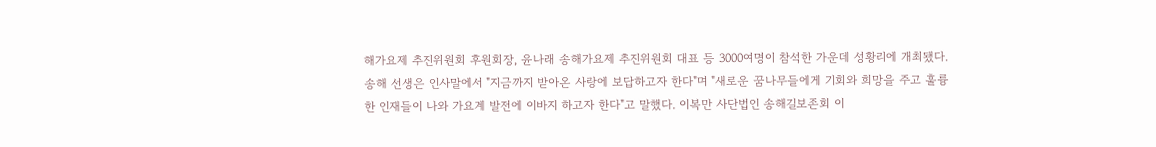해가요제 추진위원회 후원회장, 윤나래 송해가요제 추진위원회 대표 등 3000여명이 참석한 가운데 성황리에 개최됐다. 송해 선생은 인사말에서 "지금까지 받아온 사랑에 보답하고자 한다"며 "새로운 꿈나무들에게 기회와 희망을 주고 훌륭한 인재들이 나와 가요계 발전에 이바지 하고자 한다"고 말했다. 이복만 사단법인 송해길보존회 이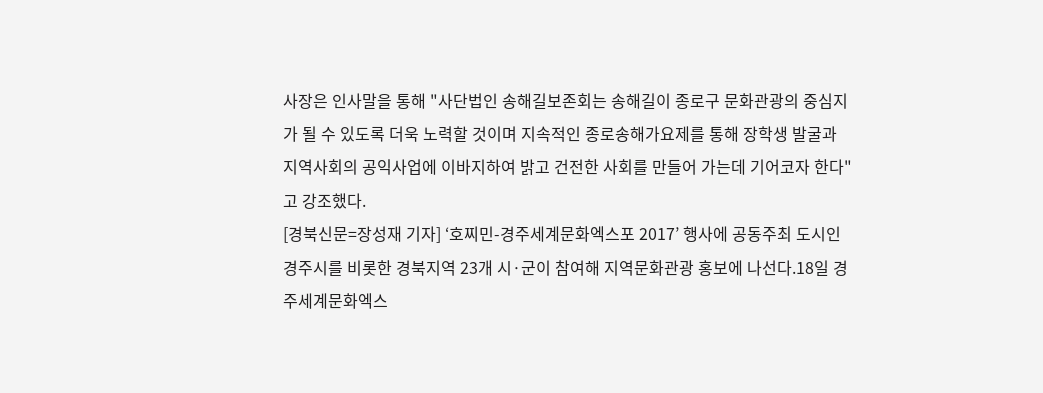사장은 인사말을 통해 "사단법인 송해길보존회는 송해길이 종로구 문화관광의 중심지가 될 수 있도록 더욱 노력할 것이며 지속적인 종로송해가요제를 통해 장학생 발굴과 지역사회의 공익사업에 이바지하여 밝고 건전한 사회를 만들어 가는데 기어코자 한다"고 강조했다.
[경북신문=장성재 기자] ‘호찌민-경주세계문화엑스포 2017’ 행사에 공동주최 도시인 경주시를 비롯한 경북지역 23개 시·군이 참여해 지역문화관광 홍보에 나선다.18일 경주세계문화엑스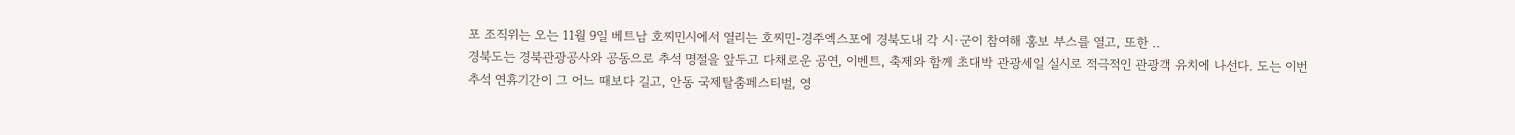포 조직위는 오는 11월 9일 베트남 호찌민시에서 열리는 호찌민-경주엑스포에 경북도내 각 시·군이 참여해 홍보 부스를 열고, 또한 ..
경북도는 경북관광공사와 공동으로 추석 명절을 앞두고 다채로운 공연, 이벤트, 축제와 함께 초대박 관광세일 실시로 적극적인 관광객 유치에 나선다. 도는 이번 추석 연휴기간이 그 어느 때보다 길고, 안동 국제탈춤페스티벌, 영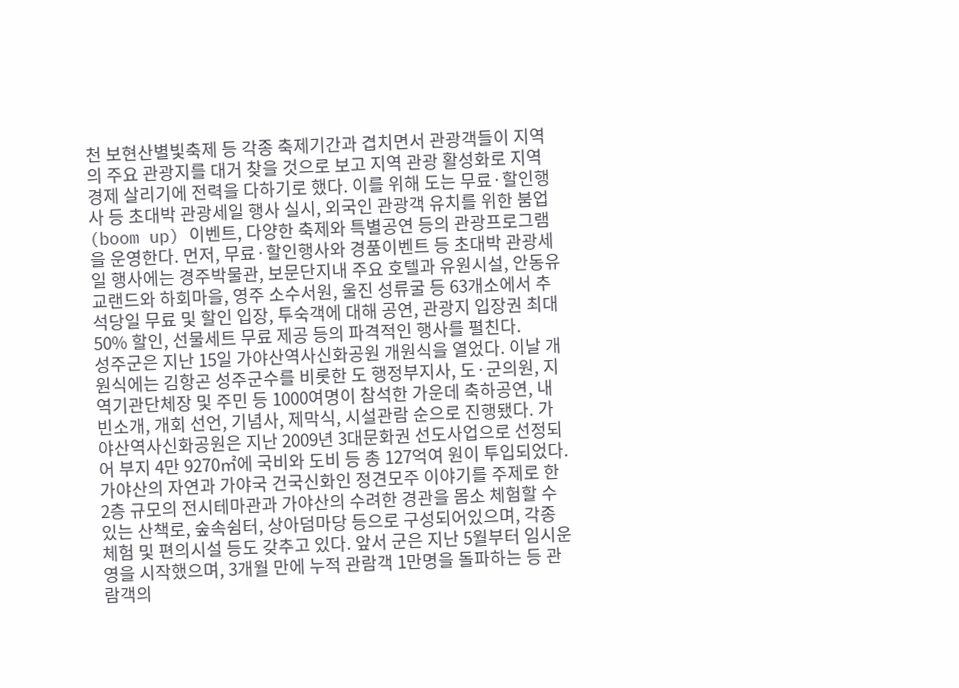천 보현산별빛축제 등 각종 축제기간과 겹치면서 관광객들이 지역의 주요 관광지를 대거 찾을 것으로 보고 지역 관광 활성화로 지역경제 살리기에 전력을 다하기로 했다. 이를 위해 도는 무료·할인행사 등 초대박 관광세일 행사 실시, 외국인 관광객 유치를 위한 붐업(boom up) 이벤트, 다양한 축제와 특별공연 등의 관광프로그램을 운영한다. 먼저, 무료·할인행사와 경품이벤트 등 초대박 관광세일 행사에는 경주박물관, 보문단지내 주요 호텔과 유원시설, 안동유교랜드와 하회마을, 영주 소수서원, 울진 성류굴 등 63개소에서 추석당일 무료 및 할인 입장, 투숙객에 대해 공연, 관광지 입장권 최대 50% 할인, 선물세트 무료 제공 등의 파격적인 행사를 펼친다.
성주군은 지난 15일 가야산역사신화공원 개원식을 열었다. 이날 개원식에는 김항곤 성주군수를 비롯한 도 행정부지사, 도·군의원, 지역기관단체장 및 주민 등 1000여명이 참석한 가운데 축하공연, 내빈소개, 개회 선언, 기념사, 제막식, 시설관람 순으로 진행됐다. 가야산역사신화공원은 지난 2009년 3대문화권 선도사업으로 선정되어 부지 4만 9270㎡에 국비와 도비 등 총 127억여 원이 투입되었다. 가야산의 자연과 가야국 건국신화인 정견모주 이야기를 주제로 한 2층 규모의 전시테마관과 가야산의 수려한 경관을 몸소 체험할 수 있는 산책로, 숲속쉼터, 상아덤마당 등으로 구성되어있으며, 각종 체험 및 편의시설 등도 갖추고 있다. 앞서 군은 지난 5월부터 임시운영을 시작했으며, 3개월 만에 누적 관람객 1만명을 돌파하는 등 관람객의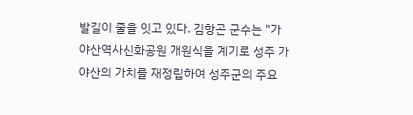발길이 줄을 잇고 있다. 김항곤 군수는 "가야산역사신화공원 개원식을 계기로 성주 가야산의 가치를 재정립하여 성주군의 주요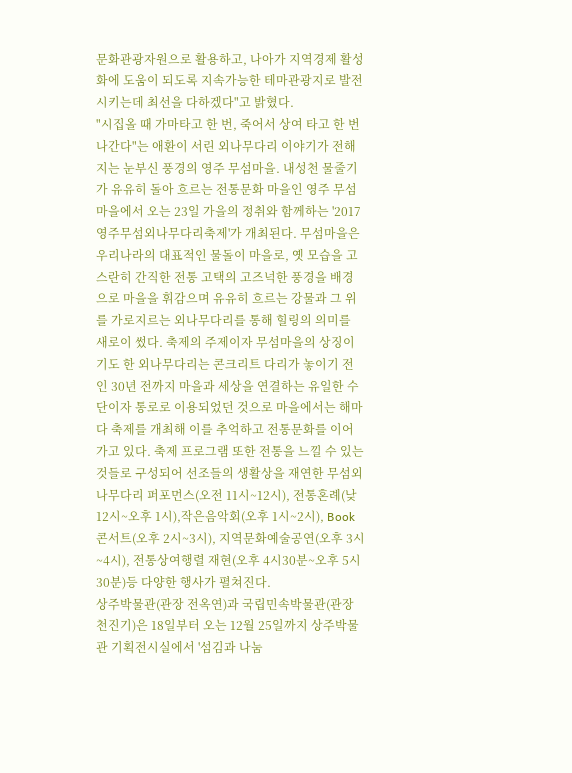문화관광자원으로 활용하고, 나아가 지역경제 활성화에 도움이 되도록 지속가능한 테마관광지로 발전시키는데 최선을 다하겠다"고 밝혔다.
"시집올 때 가마타고 한 번, 죽어서 상여 타고 한 번 나간다"는 애환이 서린 외나무다리 이야기가 전해지는 눈부신 풍경의 영주 무섬마을. 내성천 물줄기가 유유히 돌아 흐르는 전통문화 마을인 영주 무섬마을에서 오는 23일 가을의 정취와 함께하는 '2017 영주무섬외나무다리축제'가 개최된다. 무섬마을은 우리나라의 대표적인 물돌이 마을로, 옛 모습을 고스란히 간직한 전통 고택의 고즈넉한 풍경을 배경으로 마을을 휘감으며 유유히 흐르는 강물과 그 위를 가로지르는 외나무다리를 통해 힐링의 의미를 새로이 썼다. 축제의 주제이자 무섬마을의 상징이기도 한 외나무다리는 콘크리트 다리가 놓이기 전인 30년 전까지 마을과 세상을 연결하는 유일한 수단이자 통로로 이용되었던 것으로 마을에서는 해마다 축제를 개최해 이를 추억하고 전통문화를 이어가고 있다. 축제 프로그램 또한 전통을 느낄 수 있는 것들로 구성되어 선조들의 생활상을 재연한 무섬외나무다리 퍼포먼스(오전 11시~12시), 전통혼례(낮 12시~오후 1시),작은음악회(오후 1시~2시), Book 콘서트(오후 2시~3시), 지역문화예술공연(오후 3시~4시), 전통상여행렬 재현(오후 4시30분~오후 5시30분)등 다양한 행사가 펼쳐진다.
상주박물관(관장 전옥연)과 국립민속박물관(관장 천진기)은 18일부터 오는 12월 25일까지 상주박물관 기획전시실에서 '섬김과 나눔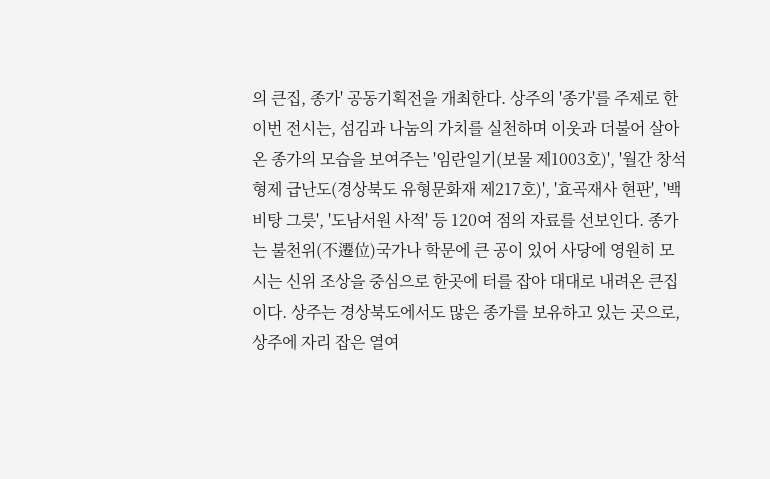의 큰집, 종가' 공동기획전을 개최한다. 상주의 '종가'를 주제로 한 이번 전시는, 섬김과 나눔의 가치를 실천하며 이웃과 더불어 살아온 종가의 모습을 보여주는 '임란일기(보물 제1003호)', '월간 창석 형제 급난도(경상북도 유형문화재 제217호)', '효곡재사 현판', '백비탕 그릇', '도남서원 사적' 등 120여 점의 자료를 선보인다. 종가는 불천위(不遷位)국가나 학문에 큰 공이 있어 사당에 영원히 모시는 신위 조상을 중심으로 한곳에 터를 잡아 대대로 내려온 큰집이다. 상주는 경상북도에서도 많은 종가를 보유하고 있는 곳으로, 상주에 자리 잡은 열여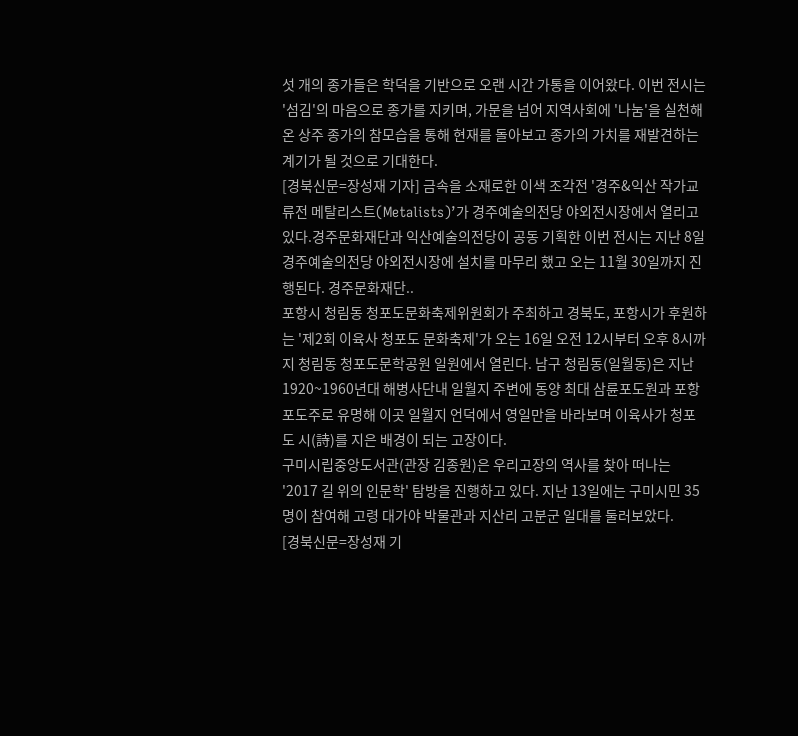섯 개의 종가들은 학덕을 기반으로 오랜 시간 가통을 이어왔다. 이번 전시는 '섬김'의 마음으로 종가를 지키며, 가문을 넘어 지역사회에 '나눔'을 실천해 온 상주 종가의 참모습을 통해 현재를 돌아보고 종가의 가치를 재발견하는 계기가 될 것으로 기대한다.
[경북신문=장성재 기자] 금속을 소재로한 이색 조각전 '경주&익산 작가교류전 메탈리스트(Metalists)’가 경주예술의전당 야외전시장에서 열리고 있다.경주문화재단과 익산예술의전당이 공동 기획한 이번 전시는 지난 8일 경주예술의전당 야외전시장에 설치를 마무리 했고 오는 11월 30일까지 진행된다. 경주문화재단..
포항시 청림동 청포도문화축제위원회가 주최하고 경북도, 포항시가 후원하는 '제2회 이육사 청포도 문화축제'가 오는 16일 오전 12시부터 오후 8시까지 청림동 청포도문학공원 일원에서 열린다. 남구 청림동(일월동)은 지난 1920~1960년대 해병사단내 일월지 주변에 동양 최대 삼륜포도원과 포항포도주로 유명해 이곳 일월지 언덕에서 영일만을 바라보며 이육사가 청포도 시(詩)를 지은 배경이 되는 고장이다.
구미시립중앙도서관(관장 김종원)은 우리고장의 역사를 찾아 떠나는 '2017 길 위의 인문학' 탐방을 진행하고 있다. 지난 13일에는 구미시민 35명이 참여해 고령 대가야 박물관과 지산리 고분군 일대를 둘러보았다.
[경북신문=장성재 기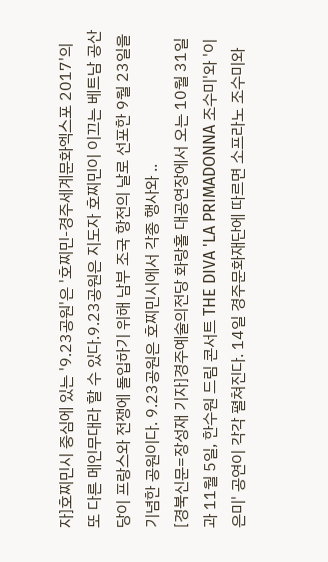자]호찌민시 중심에 있는 '9.23공원'은 '호찌민-경주세계문화엑스포 2017'의 또 다른 메인무대라 할 수 있다.9.23공원은 지도자 호찌민이 이끄는 베트남 공산당이 프랑스와 전쟁에 돌입하기 위해 남부 조국 항전의 날로 선포한 9월 23일을 기념한 공원이다. 9.23공원은 호찌민시에서 각종 행사와 ..
[경북신문=장성재 기자]경주예술의전당 화랑홀 대공연장에서 오는 10월 31일과 11월 5일, 한수원 드림 콘서트 THE DIVA 'LA PRIMADONNA 조수미'와 '이은미' 공연이 각각 펼쳐진다. 14일 경주문화재단에 따르면 소프라노 조수미와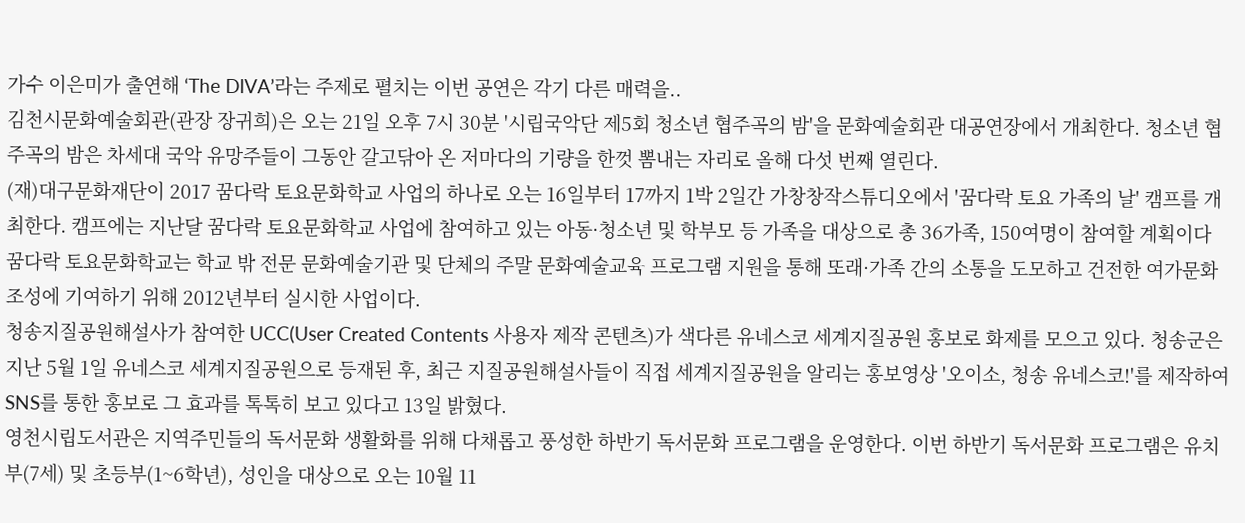가수 이은미가 출연해 ‘The DIVA’라는 주제로 펼치는 이번 공연은 각기 다른 매력을..
김천시문화예술회관(관장 장귀희)은 오는 21일 오후 7시 30분 '시립국악단 제5회 청소년 협주곡의 밤'을 문화예술회관 대공연장에서 개최한다. 청소년 협주곡의 밤은 차세대 국악 유망주들이 그동안 갈고닦아 온 저마다의 기량을 한껏 뽐내는 자리로 올해 다섯 번째 열린다.
(재)대구문화재단이 2017 꿈다락 토요문화학교 사업의 하나로 오는 16일부터 17까지 1박 2일간 가창창작스튜디오에서 '꿈다락 토요 가족의 날' 캠프를 개최한다. 캠프에는 지난달 꿈다락 토요문화학교 사업에 참여하고 있는 아동·청소년 및 학부모 등 가족을 대상으로 총 36가족, 150여명이 참여할 계획이다 꿈다락 토요문화학교는 학교 밖 전문 문화예술기관 및 단체의 주말 문화예술교육 프로그램 지원을 통해 또래·가족 간의 소통을 도모하고 건전한 여가문화 조성에 기여하기 위해 2012년부터 실시한 사업이다.
청송지질공원해설사가 참여한 UCC(User Created Contents 사용자 제작 콘텐츠)가 색다른 유네스코 세계지질공원 홍보로 화제를 모으고 있다. 청송군은 지난 5월 1일 유네스코 세계지질공원으로 등재된 후, 최근 지질공원해설사들이 직접 세계지질공원을 알리는 홍보영상 '오이소, 청송 유네스코!'를 제작하여 SNS를 통한 홍보로 그 효과를 톡톡히 보고 있다고 13일 밝혔다.
영천시립도서관은 지역주민들의 독서문화 생활화를 위해 다채롭고 풍성한 하반기 독서문화 프로그램을 운영한다. 이번 하반기 독서문화 프로그램은 유치부(7세) 및 초등부(1~6학년), 성인을 대상으로 오는 10월 11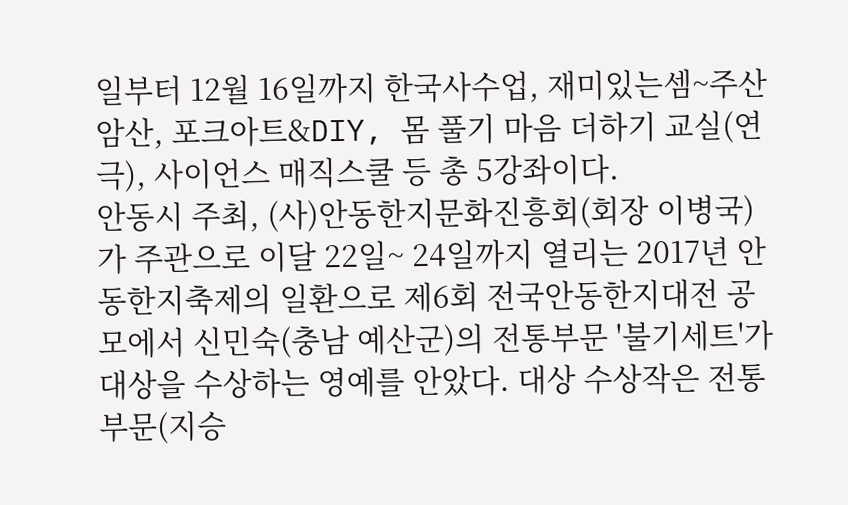일부터 12월 16일까지 한국사수업, 재미있는셈~주산암산, 포크아트&DIY, 몸 풀기 마음 더하기 교실(연극), 사이언스 매직스쿨 등 총 5강좌이다.
안동시 주최, (사)안동한지문화진흥회(회장 이병국)가 주관으로 이달 22일~ 24일까지 열리는 2017년 안동한지축제의 일환으로 제6회 전국안동한지대전 공모에서 신민숙(충남 예산군)의 전통부문 '불기세트'가 대상을 수상하는 영예를 안았다. 대상 수상작은 전통부문(지승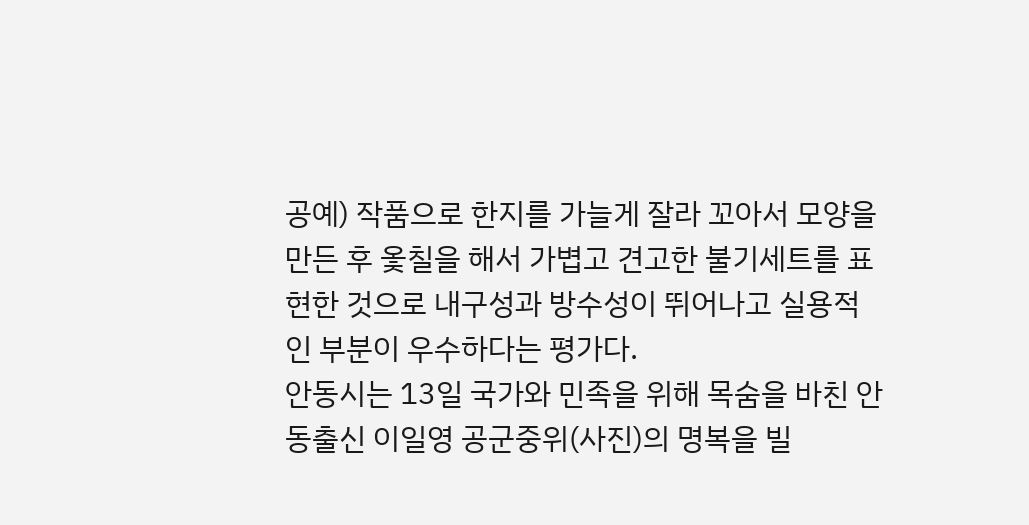공예) 작품으로 한지를 가늘게 잘라 꼬아서 모양을 만든 후 옻칠을 해서 가볍고 견고한 불기세트를 표현한 것으로 내구성과 방수성이 뛰어나고 실용적인 부분이 우수하다는 평가다.
안동시는 13일 국가와 민족을 위해 목숨을 바친 안동출신 이일영 공군중위(사진)의 명복을 빌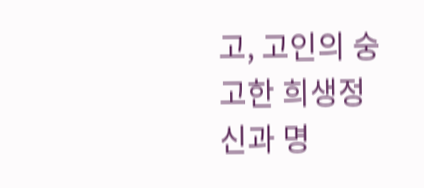고, 고인의 숭고한 희생정신과 명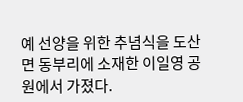예 선양을 위한 추념식을 도산면 동부리에 소재한 이일영 공원에서 가졌다.